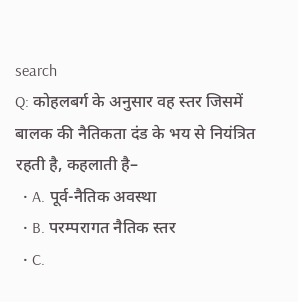search
Q: कोहलबर्ग के अनुसार वह स्तर जिसमें बालक की नैतिकता दंड के भय से नियंत्रित रहती है, कहलाती है–
  • A. पूर्व-नैतिक अवस्था
  • B. परम्परागत नैतिक स्तर
  • C.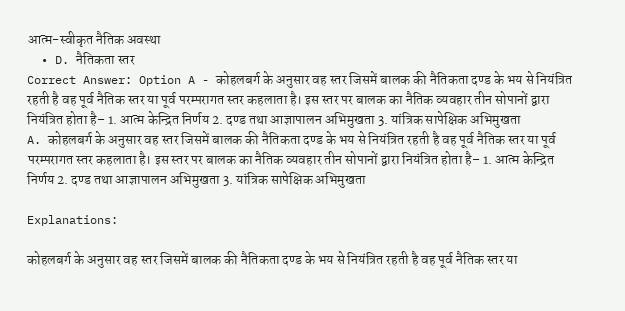आत्म-स्वीकृत नैतिक अवस्था
  • D. नैतिकता स्तर
Correct Answer: Option A - कोहलबर्ग के अनुसार वह स्तर जिसमें बालक की नैतिकता दण्ड के भय से नियंत्रित रहती है वह पूर्व नैतिक स्तर या पूर्व परम्परागत स्तर कहलाता है। इस स्तर पर बालक का नैतिक व्यवहार तीन सोपानों द्वारा नियंत्रित होता है– 1. आत्म केन्द्रित निर्णय 2. दण्ड तथा आज्ञापालन अभिमुखता 3. यांत्रिक सापेक्षिक अभिमुखता
A. कोहलबर्ग के अनुसार वह स्तर जिसमें बालक की नैतिकता दण्ड के भय से नियंत्रित रहती है वह पूर्व नैतिक स्तर या पूर्व परम्परागत स्तर कहलाता है। इस स्तर पर बालक का नैतिक व्यवहार तीन सोपानों द्वारा नियंत्रित होता है– 1. आत्म केन्द्रित निर्णय 2. दण्ड तथा आज्ञापालन अभिमुखता 3. यांत्रिक सापेक्षिक अभिमुखता

Explanations:

कोहलबर्ग के अनुसार वह स्तर जिसमें बालक की नैतिकता दण्ड के भय से नियंत्रित रहती है वह पूर्व नैतिक स्तर या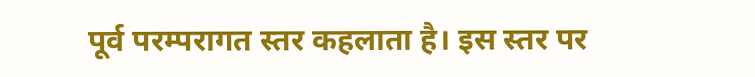पूर्व परम्परागत स्तर कहलाता है। इस स्तर पर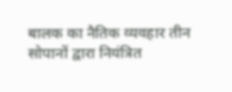बालक का नैतिक व्यवहार तीन सोपानों द्वारा नियंत्रित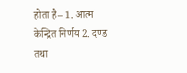होता है– 1. आत्म केन्द्रित निर्णय 2. दण्ड तथा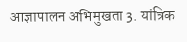आज्ञापालन अभिमुखता 3. यांत्रिक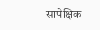सापेक्षिक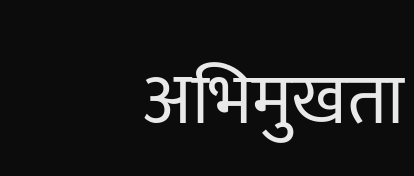अभिमुखता